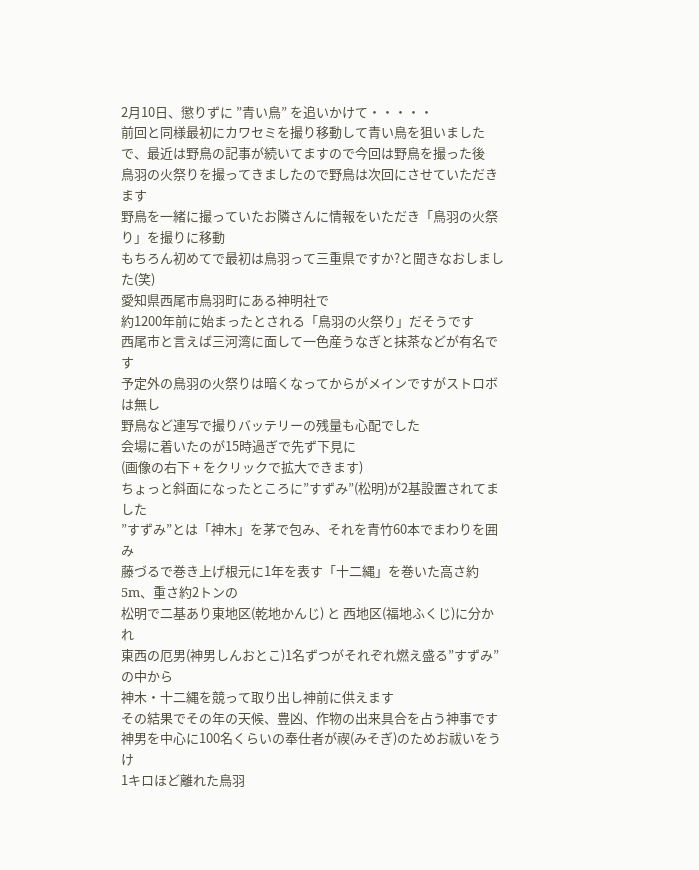2月10日、懲りずに ”青い鳥” を追いかけて・・・・・
前回と同様最初にカワセミを撮り移動して青い鳥を狙いました
で、最近は野鳥の記事が続いてますので今回は野鳥を撮った後
鳥羽の火祭りを撮ってきましたので野鳥は次回にさせていただきます
野鳥を一緒に撮っていたお隣さんに情報をいただき「鳥羽の火祭り」を撮りに移動
もちろん初めてで最初は鳥羽って三重県ですか?と聞きなおしました(笑)
愛知県西尾市鳥羽町にある神明社で
約1200年前に始まったとされる「鳥羽の火祭り」だそうです
西尾市と言えば三河湾に面して一色産うなぎと抹茶などが有名です
予定外の鳥羽の火祭りは暗くなってからがメインですがストロボは無し
野鳥など連写で撮りバッテリーの残量も心配でした
会場に着いたのが15時過ぎで先ず下見に
(画像の右下 + をクリックで拡大できます)
ちょっと斜面になったところに”すずみ”(松明)が2基設置されてました
”すずみ”とは「神木」を茅で包み、それを青竹60本でまわりを囲み
藤づるで巻き上げ根元に1年を表す「十二縄」を巻いた高さ約5m、重さ約2トンの
松明で二基あり東地区(乾地かんじ) と 西地区(福地ふくじ)に分かれ
東西の厄男(神男しんおとこ)1名ずつがそれぞれ燃え盛る”すずみ”の中から
神木・十二縄を競って取り出し神前に供えます
その結果でその年の天候、豊凶、作物の出来具合を占う神事です
神男を中心に100名くらいの奉仕者が禊(みそぎ)のためお祓いをうけ
1キロほど離れた鳥羽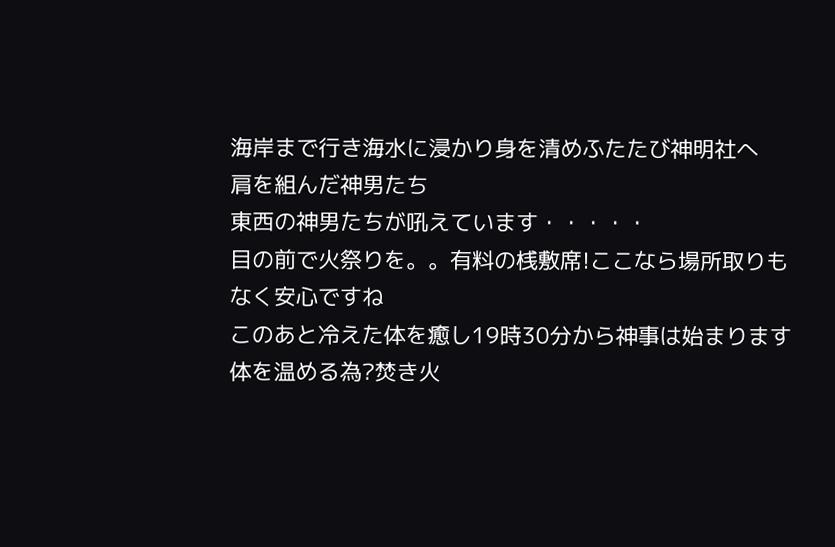海岸まで行き海水に浸かり身を清めふたたび神明社へ
肩を組んだ神男たち
東西の神男たちが吼えています・・・・・
目の前で火祭りを。。有料の桟敷席!ここなら場所取りもなく安心ですね
このあと冷えた体を癒し19時30分から神事は始まります
体を温める為?焚き火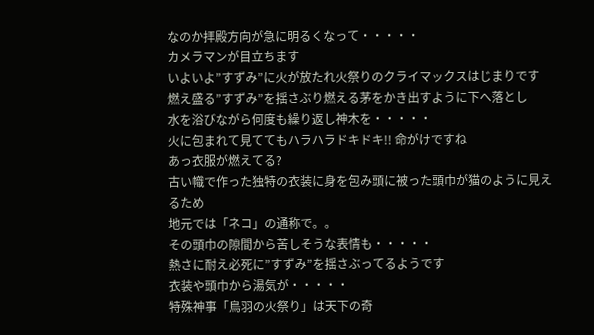なのか拝殿方向が急に明るくなって・・・・・
カメラマンが目立ちます
いよいよ”すずみ”に火が放たれ火祭りのクライマックスはじまりです
燃え盛る”すずみ”を揺さぶり燃える茅をかき出すように下へ落とし
水を浴びながら何度も繰り返し神木を・・・・・
火に包まれて見ててもハラハラドキドキ!! 命がけですね
あっ衣服が燃えてる?
古い幟で作った独特の衣装に身を包み頭に被った頭巾が猫のように見えるため
地元では「ネコ」の通称で。。
その頭巾の隙間から苦しそうな表情も・・・・・
熱さに耐え必死に”すずみ”を揺さぶってるようです
衣装や頭巾から湯気が・・・・・
特殊神事「鳥羽の火祭り」は天下の奇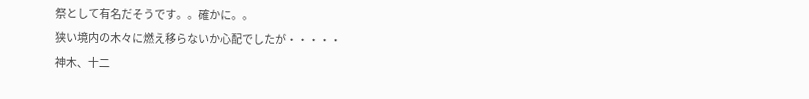祭として有名だそうです。。確かに。。
狭い境内の木々に燃え移らないか心配でしたが・・・・・
神木、十二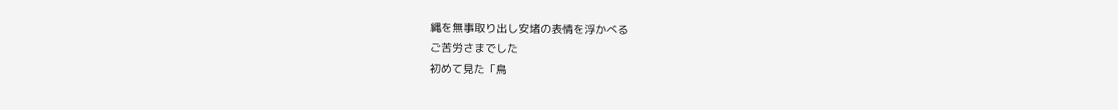縄を無事取り出し安堵の表情を浮かべる
ご苦労さまでした
初めて見た「鳥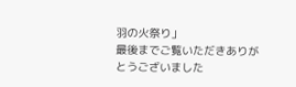羽の火祭り」
最後までご覧いただきありがとうございました